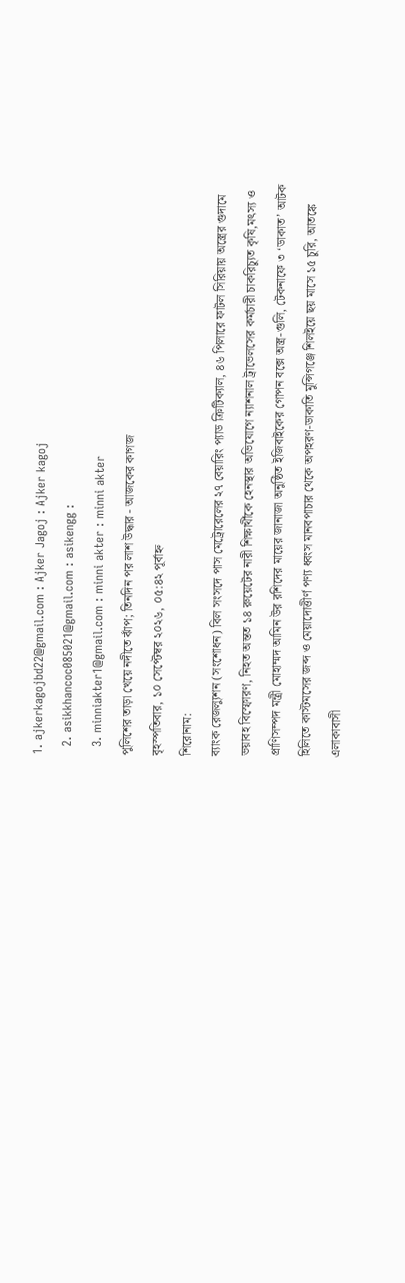1. ajkerkagojbd22@gmail.com : Ajker Jagoj : Ajker kagoj
  2. asikkhancoc085021@gmail.com : asikengg :
  3. minniakter1@gmail.com : minni akter : minni akter
পুলিশের তাড়া খেয়ে নদীতে ঝাঁপ; তিনদিন পর লাশ উদ্ধার - আজকের কাগজ
বৃহস্পতিবার, ১০ সেপ্টেম্বর ২০২৬, ০৫:৪২ পূর্বাহ্ন
শিরোনাম:
ব্যাংক রেজল্যুশন (সংশোধন) বিল সংসদে পাস মেট্রোরেলের ২৭ বেয়ারিং প্যাড ক্রিটিক্যাল, ৪৬ পিলারে ফাটল সিরিয়ায় অস্ত্রের গুদামে ভয়াবহ বিস্ফোরণ, নিহত অন্তত ১৪ রুয়েটের নারী শিক্ষার্থীকে হেনস্থার অভিযোগে ন্যাশনাল ট্রাভেলসের কর্মচারী চাকরিচ্যুত কৃষি,মৎস্য ও প্রাণিসম্পদ মন্ত্রী মোহাম্মদ আমিন উর রশিদের মায়ের জানাজা অনুষ্ঠিত ইজিবাইকের গোপন বক্সে অস্ত্র-গুলি, টেকনাফে ৩ ‘ডাকাত’ আটক হিলিতে কাস্টমসের জব্দ ও মেয়াদোত্তীর্ণ পণ্য ধ্বংস মানবপাচার থেকে অপহরণ-ডাকাতি মুন্সিগঞ্জে শিলইয়ে ছয় মাসে ১৫ চুরি, আতঙ্কে এলাকাবাসী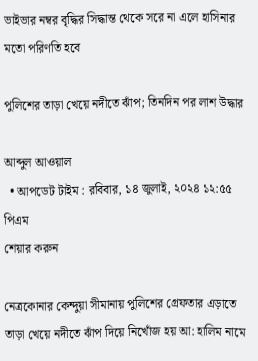ভাইভার নম্বর বৃদ্ধির সিদ্ধান্ত থেকে সরে না এলে হাসিনার মতো পরিণতি হবে

পুলিশের তাড়া খেয়ে নদীতে ঝাঁপ; তিনদিন পর লাশ উদ্ধার

আব্দুল আওয়াল
  • আপডেট টাইম : রবিবার, ১৪ জুলাই, ২০২৪ ১২:৫৫ পিএম
শেয়ার করুন

নেত্রকোনার কেন্দুয়া সীমানায় পুলিশের গ্রেফতার এড়াতে তাড়া খেয়ে নদীতে ঝাঁপ দিয়ে নিখোঁজ হয় আ: হালিম নামে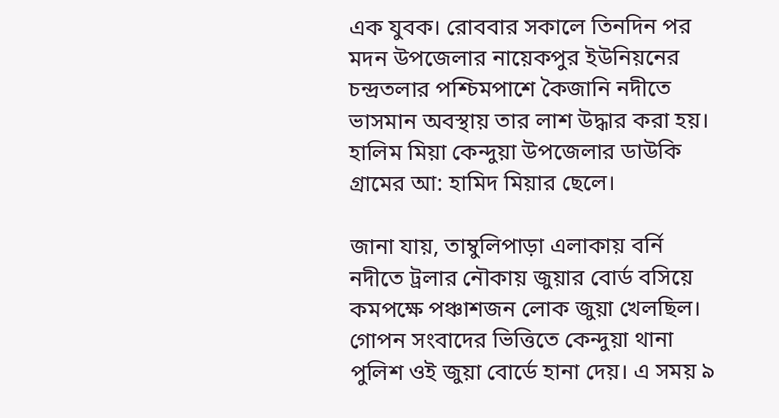এক যুবক। রোববার সকালে তিনদিন পর মদন উপজেলার নায়েকপুর ইউনিয়নের চন্দ্রতলার পশ্চিমপাশে কৈজানি নদীতে ভাসমান অবস্থায় তার লাশ উদ্ধার করা হয়। হালিম মিয়া কেন্দুয়া উপজেলার ডাউকি গ্রামের আ: হামিদ মিয়ার ছেলে।

জানা যায়, তাম্বুলিপাড়া এলাকায় বর্নি নদীতে ট্রলার নৌকায় জুয়ার বোর্ড বসিয়ে কমপক্ষে পঞ্চাশজন লোক জুয়া খেলছিল। গোপন সংবাদের ভিত্তিতে কেন্দুয়া থানা পুলিশ ওই জুয়া বোর্ডে হানা দেয়। এ সময় ৯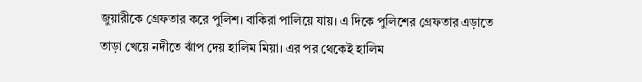জুয়ারীকে গ্রেফতার করে পুলিশ। বাকিরা পালিয়ে যায়। এ দিকে পুলিশের গ্রেফতার এড়াতে তাড়া খেয়ে নদীতে ঝাঁপ দেয় হালিম মিয়া। এর পর থেকেই হালিম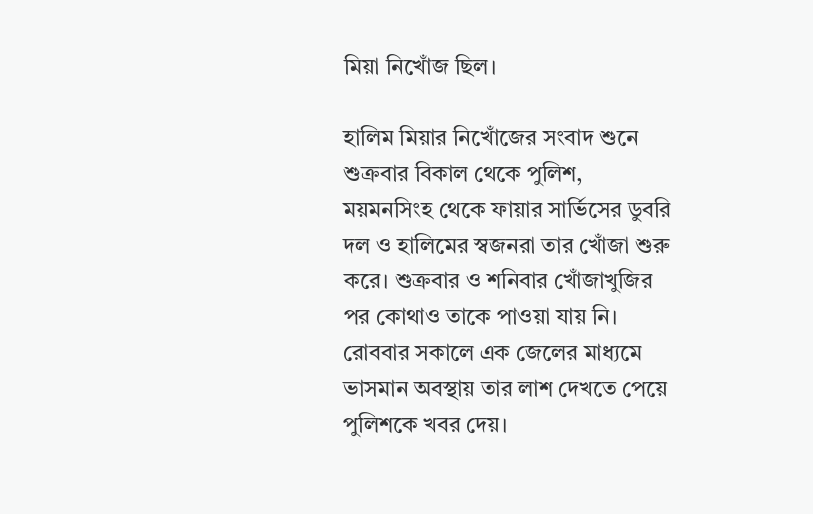মিয়া নিখোঁজ ছিল।

হালিম মিয়ার নিখোঁজের সংবাদ শুনে শুক্রবার বিকাল থেকে পুলিশ, ময়মনসিংহ থেকে ফায়ার সার্ভিসের ডুবরি দল ও হালিমের স্বজনরা তার খোঁজা শুরু করে। শুক্রবার ও শনিবার খোঁজাখুজির পর কোথাও তাকে পাওয়া যায় নি। রোববার সকালে এক জেলের মাধ্যমে ভাসমান অবস্থায় তার লাশ দেখতে পেয়ে পুলিশকে খবর দেয়।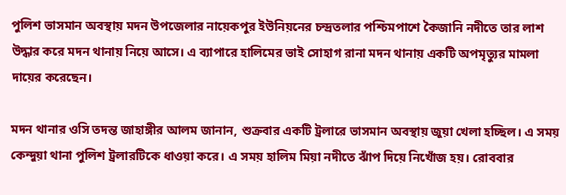পুলিশ ভাসমান অবস্থায় মদন উপজেলার নায়েকপুর ইউনিয়নের চন্দ্রতলার পশ্চিমপাশে কৈজানি নদীতে তার লাশ উদ্ধার করে মদন থানায় নিয়ে আসে। এ ব্যাপারে হালিমের ভাই সোহাগ রানা মদন থানায় একটি অপমৃত্যুর মামলা দায়ের করেছেন।

মদন থানার ওসি তদন্ত জাহাঙ্গীর আলম জানান, শুক্রবার একটি ট্রলারে ভাসমান অবস্থায় জুয়া খেলা হচ্ছিল। এ সময় কেন্দুয়া থানা পুলিশ ট্রলারটিকে ধাওয়া করে। এ সময় হালিম মিয়া নদীতে ঝাঁপ দিয়ে নিখোঁজ হয়। রোববার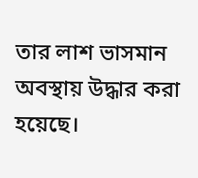তার লাশ ভাসমান অবস্থায় উদ্ধার করা হয়েছে।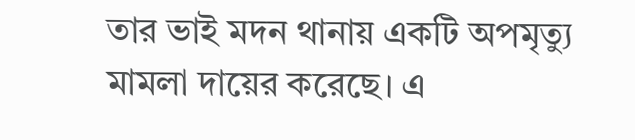তার ভাই মদন থানায় একটি অপমৃত্যু মামলা দায়ের করেছে। এ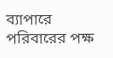ব্যাপারে পরিবারের পক্ষ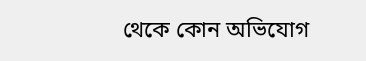থেকে কোন অভিযোগ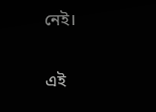নেই।

এই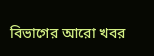বিভাগের আরো খবর